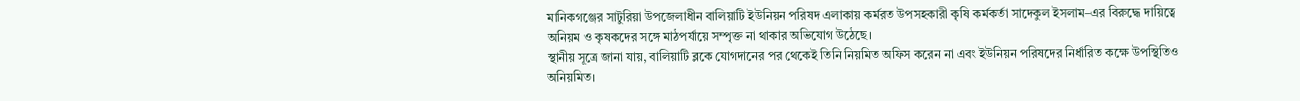মানিকগঞ্জের সাটুরিয়া উপজেলাধীন বালিয়াটি ইউনিয়ন পরিষদ এলাকায় কর্মরত উপসহকারী কৃষি কর্মকর্তা সাদেকুল ইসলাম–এর বিরুদ্ধে দায়িত্বে অনিয়ম ও কৃষকদের সঙ্গে মাঠপর্যায়ে সম্পৃক্ত না থাকার অভিযোগ উঠেছে।
স্থানীয় সূত্রে জানা যায়, বালিয়াটি ব্লকে যোগদানের পর থেকেই তিনি নিয়মিত অফিস করেন না এবং ইউনিয়ন পরিষদের নির্ধারিত কক্ষে উপস্থিতিও অনিয়মিত।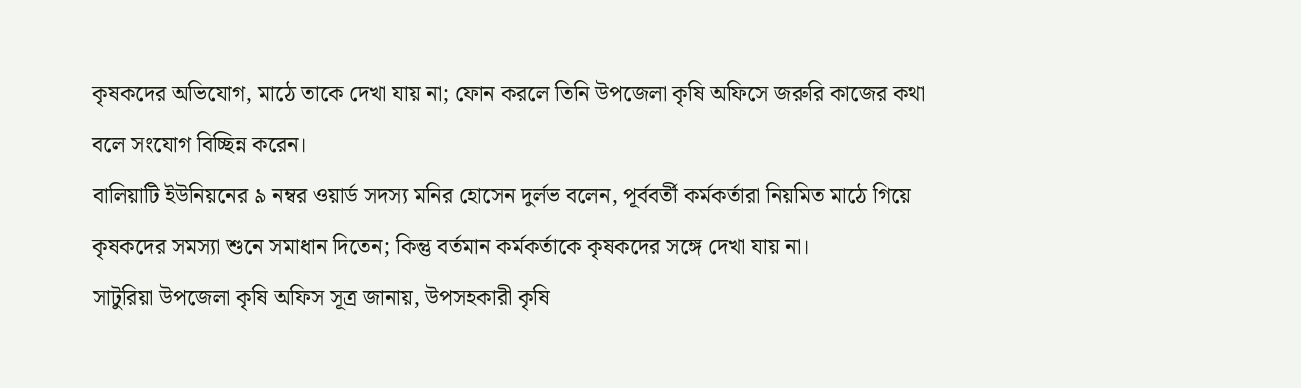কৃষকদের অভিযোগ, মাঠে তাকে দেখা যায় না; ফোন করলে তিনি উপজেলা কৃষি অফিসে জরুরি কাজের কথা বলে সংযোগ বিচ্ছিন্ন করেন।
বালিয়াটি ইউনিয়নের ৯ নম্বর ওয়ার্ড সদস্য মনির হোসেন দুর্লভ বলেন, পূর্ববর্তী কর্মকর্তারা নিয়মিত মাঠে গিয়ে কৃষকদের সমস্যা শুনে সমাধান দিতেন; কিন্তু বর্তমান কর্মকর্তাকে কৃষকদের সঙ্গে দেখা যায় না।
সাটুরিয়া উপজেলা কৃষি অফিস সূত্র জানায়, উপসহকারী কৃষি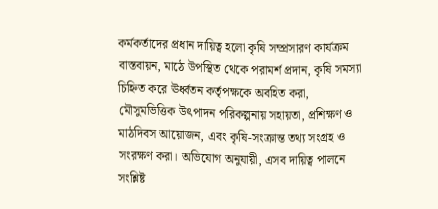কর্মকর্তাদের প্রধান দায়িত্ব হলো কৃষি সম্প্রসারণ কার্যক্রম বাস্তবায়ন, মাঠে উপস্থিত থেকে পরামর্শ প্রদান, কৃষি সমস্যা চিহ্নিত করে ঊর্ধ্বতন কর্তৃপক্ষকে অবহিত করা, মৌসুমভিত্তিক উৎপাদন পরিকল্পনায় সহায়তা, প্রশিক্ষণ ও মাঠদিবস আয়োজন, এবং কৃষি-সংক্রান্ত তথ্য সংগ্রহ ও সংরক্ষণ করা। অভিযোগ অনুযায়ী, এসব দায়িত্ব পালনে সংশ্লিষ্ট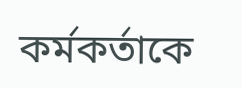কর্মকর্তাকে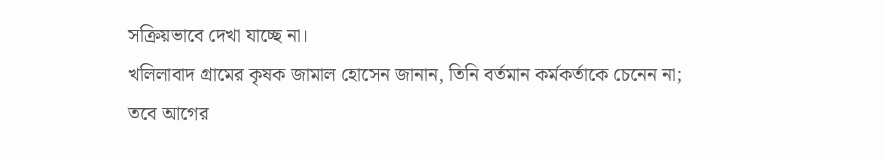সক্রিয়ভাবে দেখা যাচ্ছে না।
খলিলাবাদ গ্রামের কৃষক জামাল হোসেন জানান, তিনি বর্তমান কর্মকর্তাকে চেনেন না; তবে আগের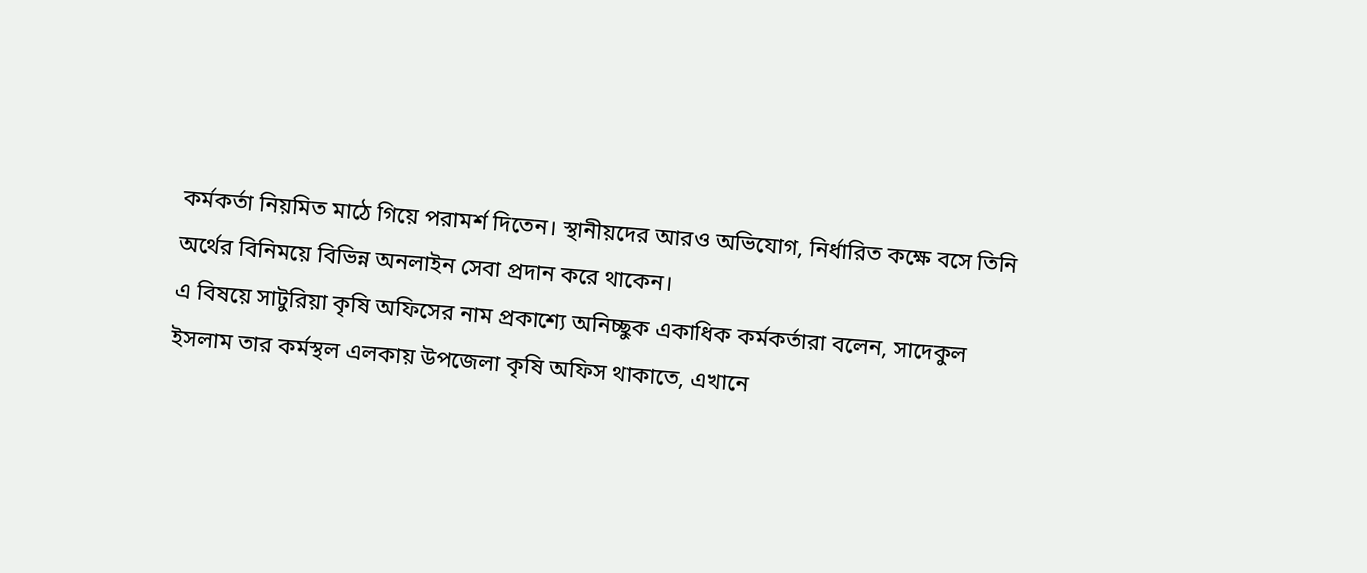কর্মকর্তা নিয়মিত মাঠে গিয়ে পরামর্শ দিতেন। স্থানীয়দের আরও অভিযোগ, নির্ধারিত কক্ষে বসে তিনি অর্থের বিনিময়ে বিভিন্ন অনলাইন সেবা প্রদান করে থাকেন।
এ বিষয়ে সাটুরিয়া কৃষি অফিসের নাম প্রকাশ্যে অনিচ্ছুক একাধিক কর্মকর্তারা বলেন, সাদেকুল ইসলাম তার কর্মস্থল এলকায় উপজেলা কৃষি অফিস থাকাতে, এখানে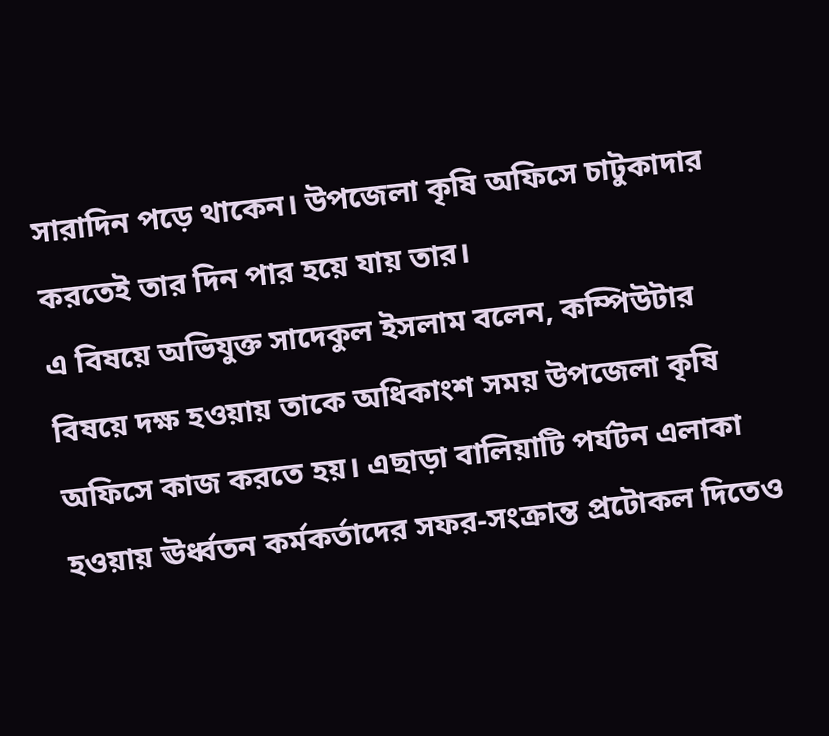সারাদিন পড়ে থাকেন। উপজেলা কৃষি অফিসে চাটুকাদার করতেই তার দিন পার হয়ে যায় তার।
এ বিষয়ে অভিযুক্ত সাদেকুল ইসলাম বলেন, কম্পিউটার বিষয়ে দক্ষ হওয়ায় তাকে অধিকাংশ সময় উপজেলা কৃষি অফিসে কাজ করতে হয়। এছাড়া বালিয়াটি পর্যটন এলাকা হওয়ায় ঊর্ধ্বতন কর্মকর্তাদের সফর-সংক্রান্ত প্রটোকল দিতেও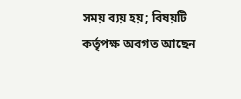সময় ব্যয় হয়; বিষয়টি কর্তৃপক্ষ অবগত আছেন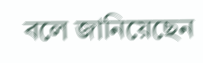বলে জানিয়েছেন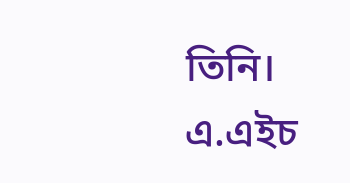তিনি।
এ.এইচ